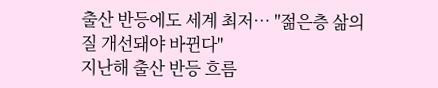출산 반등에도 세계 최저… "젊은층 삶의 질 개선돼야 바뀐다"
지난해 출산 반등 흐름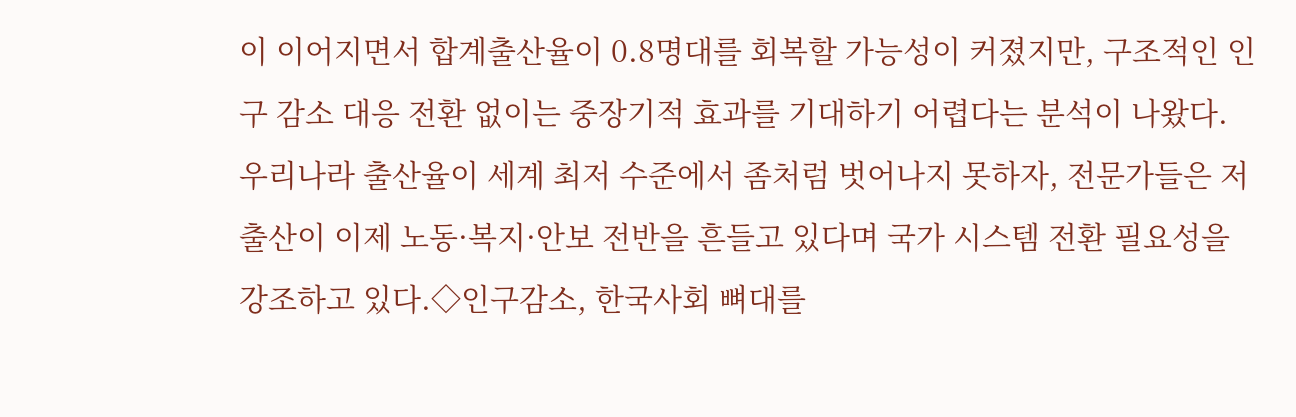이 이어지면서 합계출산율이 0.8명대를 회복할 가능성이 커졌지만, 구조적인 인구 감소 대응 전환 없이는 중장기적 효과를 기대하기 어렵다는 분석이 나왔다. 우리나라 출산율이 세계 최저 수준에서 좀처럼 벗어나지 못하자, 전문가들은 저출산이 이제 노동·복지·안보 전반을 흔들고 있다며 국가 시스템 전환 필요성을 강조하고 있다.◇인구감소, 한국사회 뼈대를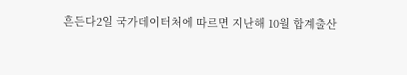흔든다2일 국가데이터처에 따르면 지난해 10월 합계출산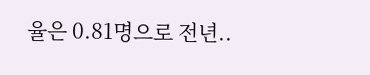율은 0.81명으로 전년..